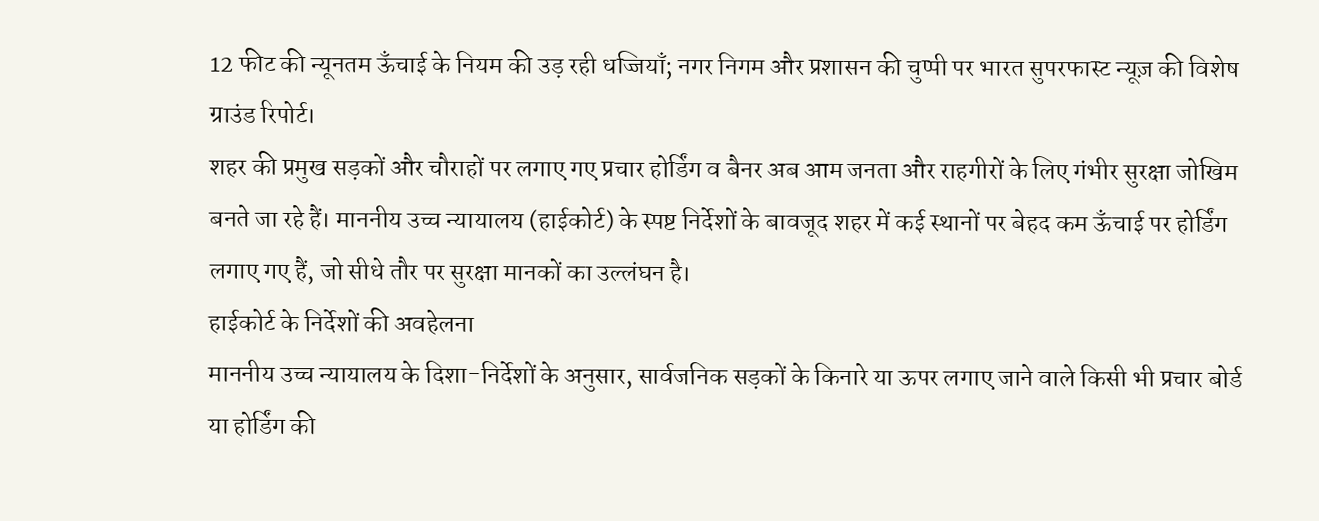12 फीट की न्यूनतम ऊँचाई के नियम की उड़ रही धज्जियाँ; नगर निगम और प्रशासन की चुप्पी पर भारत सुपरफास्ट न्यूज़ की विशेष ग्राउंड रिपोर्ट।
शहर की प्रमुख सड़कों और चौराहों पर लगाए गए प्रचार होर्डिंग व बैनर अब आम जनता और राहगीरों के लिए गंभीर सुरक्षा जोखिम बनते जा रहे हैं। माननीय उच्च न्यायालय (हाईकोर्ट) के स्पष्ट निर्देशों के बावजूद शहर में कई स्थानों पर बेहद कम ऊँचाई पर होर्डिंग लगाए गए हैं, जो सीधे तौर पर सुरक्षा मानकों का उल्लंघन है।
हाईकोर्ट के निर्देशों की अवहेलना
माननीय उच्च न्यायालय के दिशा-निर्देशों के अनुसार, सार्वजनिक सड़कों के किनारे या ऊपर लगाए जाने वाले किसी भी प्रचार बोर्ड या होर्डिंग की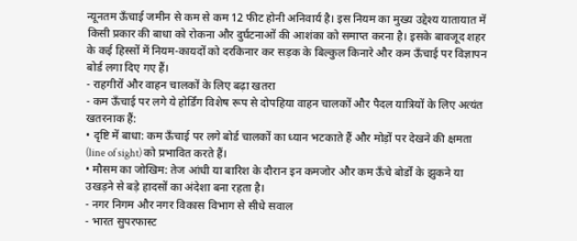न्यूनतम ऊँचाई जमीन से कम से कम 12 फीट होनी अनिवार्य है। इस नियम का मुख्य उद्देश्य यातायात में किसी प्रकार की बाधा को रोकना और दुर्घटनाओं की आशंका को समाप्त करना है। इसके बावजूद शहर के कई हिस्सों में नियम-कायदों को दरकिनार कर सड़क के बिल्कुल किनारे और कम ऊँचाई पर विज्ञापन बोर्ड लगा दिए गए हैं।
- राहगीरों और वाहन चालकों के लिए बढ़ा खतरा
- कम ऊँचाई पर लगे ये होर्डिंग विशेष रूप से दोपहिया वाहन चालकों और पैदल यात्रियों के लिए अत्यंत खतरनाक हैं:
• दृष्टि में बाधा: कम ऊँचाई पर लगे बोर्ड चालकों का ध्यान भटकाते हैं और मोड़ों पर देखने की क्षमता (line of sight) को प्रभावित करते हैं।
• मौसम का जोखिम: तेज आंधी या बारिश के दौरान इन कमजोर और कम ऊँचे बोर्डों के झुकने या उखड़ने से बड़े हादसों का अंदेशा बना रहता है।
- नगर निगम और नगर विकास विभाग से सीधे सवाल
- भारत सुपरफास्ट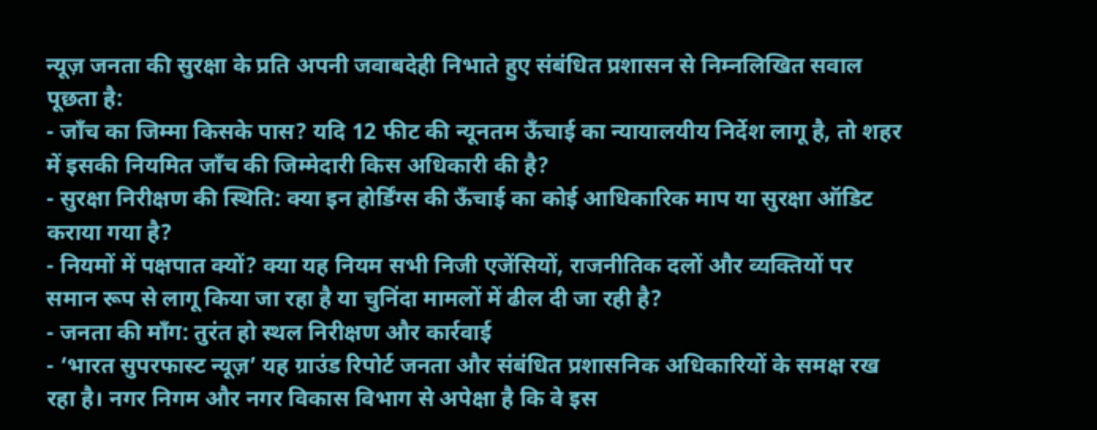न्यूज़ जनता की सुरक्षा के प्रति अपनी जवाबदेही निभाते हुए संबंधित प्रशासन से निम्नलिखित सवाल पूछता है:
- जाँच का जिम्मा किसके पास? यदि 12 फीट की न्यूनतम ऊँचाई का न्यायालयीय निर्देश लागू है, तो शहर में इसकी नियमित जाँच की जिम्मेदारी किस अधिकारी की है?
- सुरक्षा निरीक्षण की स्थिति: क्या इन होर्डिंग्स की ऊँचाई का कोई आधिकारिक माप या सुरक्षा ऑडिट कराया गया है?
- नियमों में पक्षपात क्यों? क्या यह नियम सभी निजी एजेंसियों, राजनीतिक दलों और व्यक्तियों पर समान रूप से लागू किया जा रहा है या चुनिंदा मामलों में ढील दी जा रही है?
- जनता की माँग: तुरंत हो स्थल निरीक्षण और कार्रवाई
- ‘भारत सुपरफास्ट न्यूज़’ यह ग्राउंड रिपोर्ट जनता और संबंधित प्रशासनिक अधिकारियों के समक्ष रख रहा है। नगर निगम और नगर विकास विभाग से अपेक्षा है कि वे इस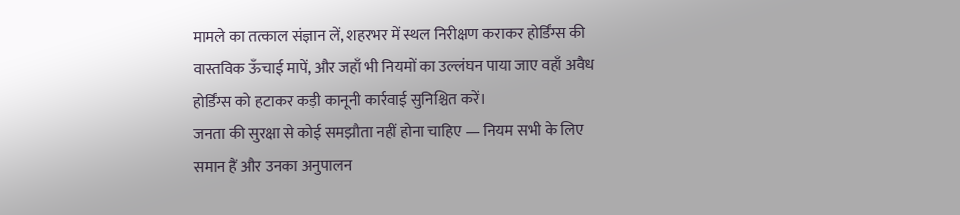मामले का तत्काल संज्ञान लें, शहरभर में स्थल निरीक्षण कराकर होर्डिंग्स की वास्तविक ऊँचाई मापें, और जहाँ भी नियमों का उल्लंघन पाया जाए वहाँ अवैध होर्डिंग्स को हटाकर कड़ी कानूनी कार्रवाई सुनिश्चित करें।
जनता की सुरक्षा से कोई समझौता नहीं होना चाहिए — नियम सभी के लिए समान हैं और उनका अनुपालन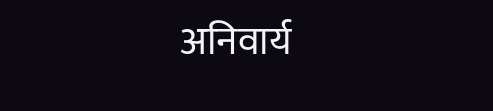अनिवार्य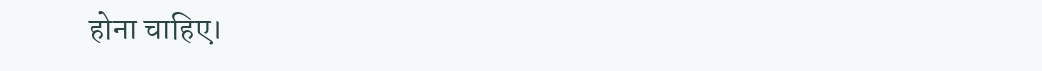होना चाहिए।